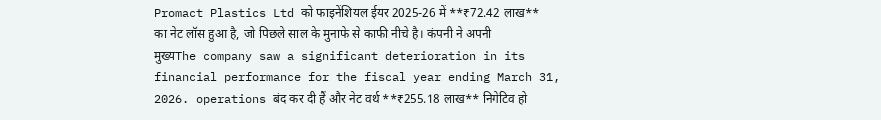Promact Plastics Ltd को फाइनेंशियल ईयर 2025-26 में **₹72.42 लाख** का नेट लॉस हुआ है, जो पिछले साल के मुनाफे से काफी नीचे है। कंपनी ने अपनी मुख्यThe company saw a significant deterioration in its financial performance for the fiscal year ending March 31, 2026. operations बंद कर दी हैं और नेट वर्थ **₹255.18 लाख** निगेटिव हो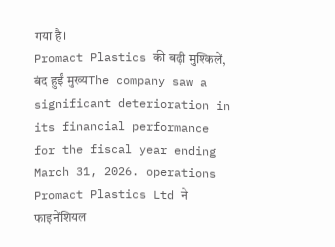गया है।
Promact Plastics की बढ़ी मुश्किलें, बंद हुईं मुख्यThe company saw a significant deterioration in its financial performance for the fiscal year ending March 31, 2026. operations
Promact Plastics Ltd ने फाइनेंशियल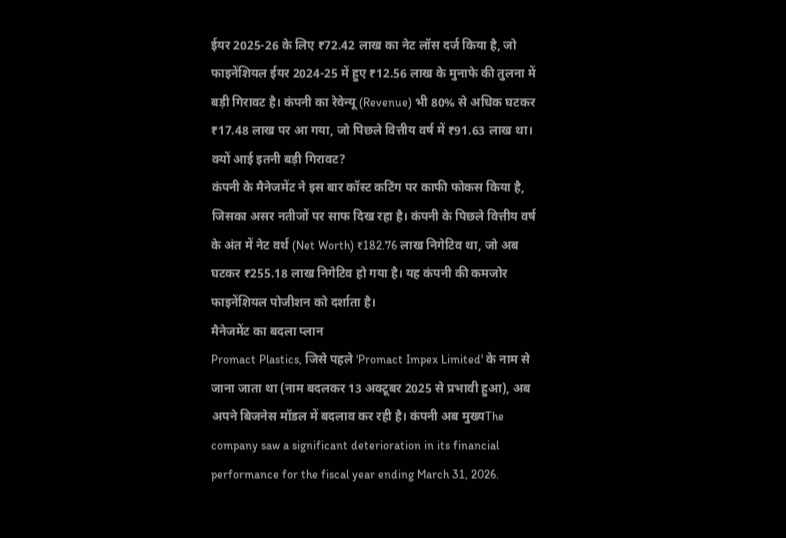ईयर 2025-26 के लिए ₹72.42 लाख का नेट लॉस दर्ज किया है, जो फाइनेंशियल ईयर 2024-25 में हुए ₹12.56 लाख के मुनाफे की तुलना में बड़ी गिरावट है। कंपनी का रेवेन्यू (Revenue) भी 80% से अधिक घटकर ₹17.48 लाख पर आ गया, जो पिछले वित्तीय वर्ष में ₹91.63 लाख था।
क्यों आई इतनी बड़ी गिरावट?
कंपनी के मैनेजमेंट ने इस बार कॉस्ट कटिंग पर काफी फोकस किया है, जिसका असर नतीजों पर साफ दिख रहा है। कंपनी के पिछले वित्तीय वर्ष के अंत में नेट वर्थ (Net Worth) ₹182.76 लाख निगेटिव था, जो अब घटकर ₹255.18 लाख निगेटिव हो गया है। यह कंपनी की कमजोर फाइनेंशियल पोजीशन को दर्शाता है।
मैनेजमेंट का बदला प्लान
Promact Plastics, जिसे पहले 'Promact Impex Limited' के नाम से जाना जाता था (नाम बदलकर 13 अक्टूबर 2025 से प्रभावी हुआ), अब अपने बिजनेस मॉडल में बदलाव कर रही है। कंपनी अब मुख्यThe company saw a significant deterioration in its financial performance for the fiscal year ending March 31, 2026.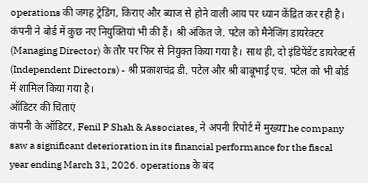operations की जगह ट्रेडिंग, किराए और ब्याज से होने वाली आय पर ध्यान केंद्रित कर रही है।
कंपनी ने बोर्ड में कुछ नए नियुक्तियां भी की हैं। श्री अंकित जे. पटेल को मैनेजिंग डायरेक्टर (Managing Director) के तौर पर फिर से नियुक्त किया गया है। साथ ही, दो इंडिपेंडेंट डायरेक्टर्स (Independent Directors) - श्री प्रकाशचंद्र डी. पटेल और श्री बाबूभाई एच. पटेल को भी बोर्ड में शामिल किया गया है।
ऑडिटर की चिंताएं
कंपनी के ऑडिटर, Fenil P Shah & Associates, ने अपनी रिपोर्ट में मुख्यThe company saw a significant deterioration in its financial performance for the fiscal year ending March 31, 2026. operations के बंद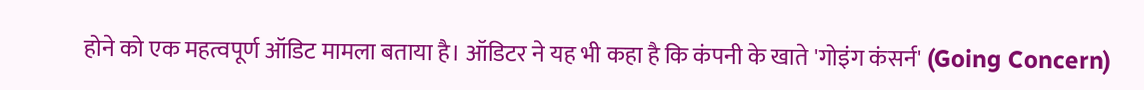होने को एक महत्वपूर्ण ऑडिट मामला बताया है। ऑडिटर ने यह भी कहा है कि कंपनी के खाते 'गोइंग कंसर्न' (Going Concern)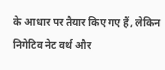के आधार पर तैयार किए गए हैं, लेकिन निगेटिव नेट वर्थ और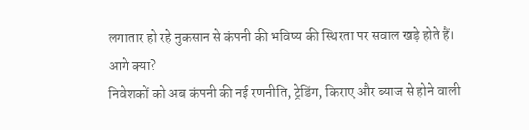लगातार हो रहे नुकसान से कंपनी की भविष्य की स्थिरता पर सवाल खड़े होते हैं।
आगे क्या?
निवेशकों को अब कंपनी की नई रणनीति, ट्रेडिंग, किराए और ब्याज से होने वाली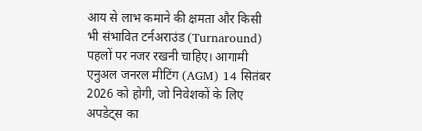आय से लाभ कमाने की क्षमता और किसी भी संभावित टर्नअराउंड (Turnaround) पहलों पर नजर रखनी चाहिए। आगामी एनुअल जनरल मीटिंग (AGM) 14 सितंबर 2026 को होगी, जो निवेशकों के लिए अपडेट्स का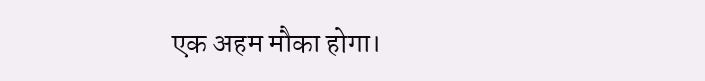एक अहम मौका होगा।